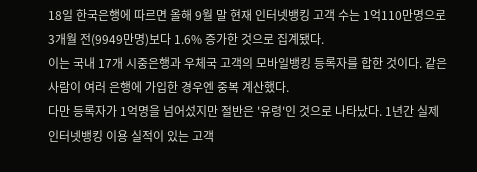18일 한국은행에 따르면 올해 9월 말 현재 인터넷뱅킹 고객 수는 1억110만명으로 3개월 전(9949만명)보다 1.6% 증가한 것으로 집계됐다.
이는 국내 17개 시중은행과 우체국 고객의 모바일뱅킹 등록자를 합한 것이다. 같은 사람이 여러 은행에 가입한 경우엔 중복 계산했다.
다만 등록자가 1억명을 넘어섰지만 절반은 '유령'인 것으로 나타났다. 1년간 실제 인터넷뱅킹 이용 실적이 있는 고객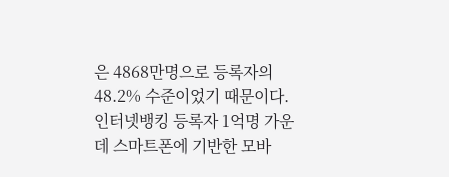은 4868만명으로 등록자의 48.2% 수준이었기 때문이다.
인터넷뱅킹 등록자 1억명 가운데 스마트폰에 기반한 모바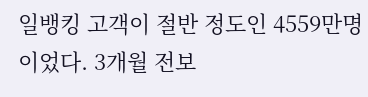일뱅킹 고객이 절반 정도인 4559만명이었다. 3개월 전보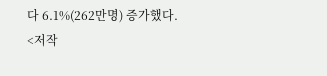다 6.1%(262만명) 증가했다.
<저작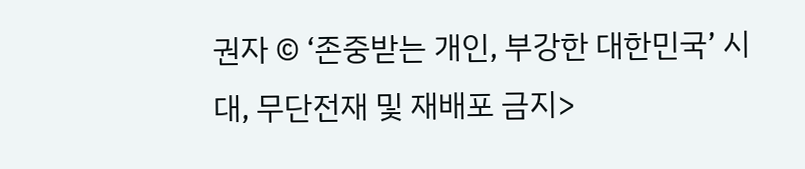권자 © ‘존중받는 개인, 부강한 대한민국’ 시대, 무단전재 및 재배포 금지>